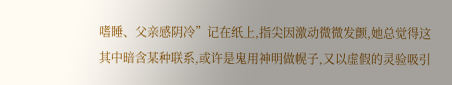嗜睡、父亲感阴冷”记在纸上,指尖因激动微微发颤,她总觉得这其中暗含某种联系,或许是鬼用神明做幌子,又以虚假的灵验吸引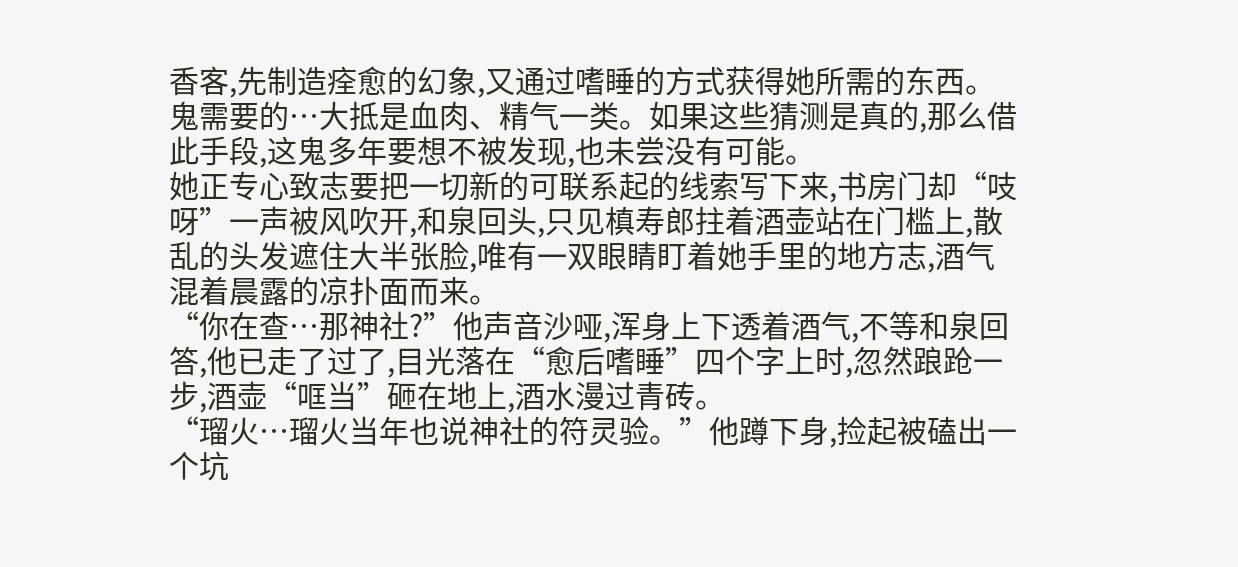香客,先制造痊愈的幻象,又通过嗜睡的方式获得她所需的东西。
鬼需要的…大抵是血肉、精气一类。如果这些猜测是真的,那么借此手段,这鬼多年要想不被发现,也未尝没有可能。
她正专心致志要把一切新的可联系起的线索写下来,书房门却“吱呀”一声被风吹开,和泉回头,只见槙寿郎拄着酒壶站在门槛上,散乱的头发遮住大半张脸,唯有一双眼睛盯着她手里的地方志,酒气混着晨露的凉扑面而来。
“你在查…那神社?”他声音沙哑,浑身上下透着酒气,不等和泉回答,他已走了过了,目光落在“愈后嗜睡”四个字上时,忽然踉跄一步,酒壶“哐当”砸在地上,酒水漫过青砖。
“瑠火…瑠火当年也说神社的符灵验。”他蹲下身,捡起被磕出一个坑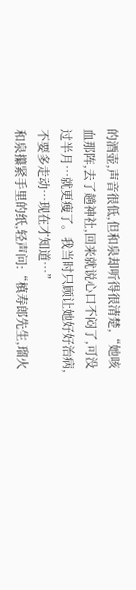的酒壶,声音很低,但和泉却听得很清楚,“她咳血那阵,去了趟神社,回来就说心口不闷了,可没过半月…就更瘦了。我当时只顾让她好好治病,不要多走动…现在才知道…”
和泉攥紧手里的纸,轻声问:“槙寿郎先生,瑠火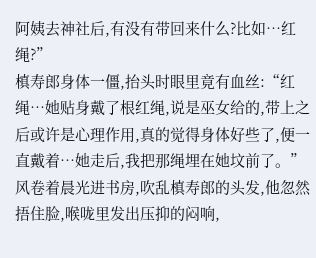阿姨去神社后,有没有带回来什么?比如…红绳?”
槙寿郎身体一僵,抬头时眼里竟有血丝:“红绳…她贴身戴了根红绳,说是巫女给的,带上之后或许是心理作用,真的觉得身体好些了,便一直戴着…她走后,我把那绳埋在她坟前了。”
风卷着晨光进书房,吹乱槙寿郎的头发,他忽然捂住脸,喉咙里发出压抑的闷响,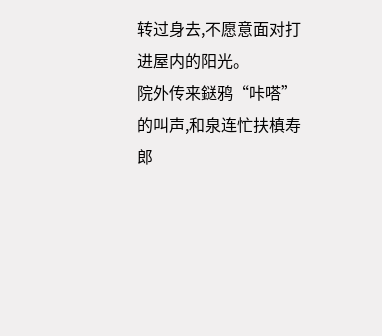转过身去,不愿意面对打进屋内的阳光。
院外传来鎹鸦“咔嗒”的叫声,和泉连忙扶槙寿郎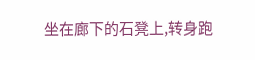坐在廊下的石凳上,转身跑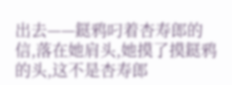出去——鎹鸦叼着杏寿郎的信,落在她肩头,她摸了摸鎹鸦的头,这不是杏寿郎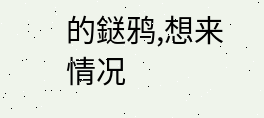的鎹鸦,想来情况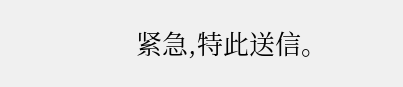紧急,特此送信。